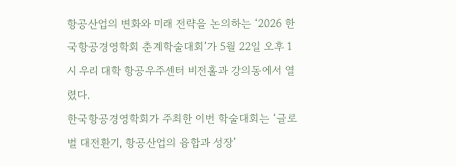항공산업의 변화와 미래 전략을 논의하는 ‘2026 한국항공경영학회 춘계학술대회’가 5월 22일 오후 1시 우리 대학 항공우주센터 비전홀과 강의동에서 열렸다.
한국항공경영학회가 주최한 이번 학술대회는 ‘글로벌 대전환기, 항공산업의 융합과 성장’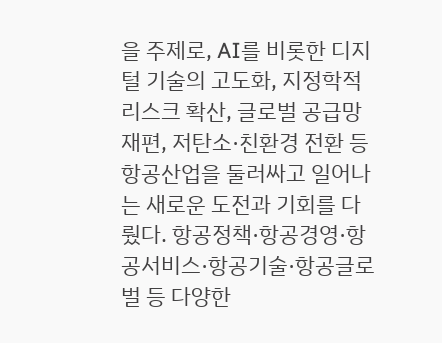을 주제로, AI를 비롯한 디지털 기술의 고도화, 지정학적 리스크 확산, 글로벌 공급망 재편, 저탄소·친환경 전환 등 항공산업을 둘러싸고 일어나는 새로운 도전과 기회를 다뤘다. 항공정책·항공경영·항공서비스·항공기술·항공글로벌 등 다양한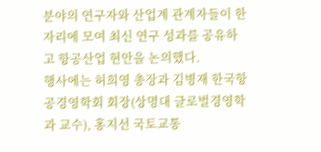분야의 연구자와 산업계 관계자들이 한자리에 모여 최신 연구 성과를 공유하고 항공산업 현안을 논의했다.
행사에는 허희영 총장과 김병재 한국항공경영학회 회장(상명대 글로벌경영학과 교수), 홍지선 국토교통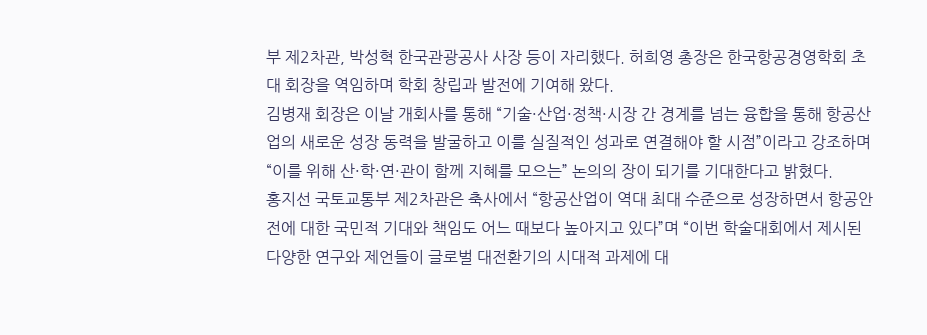부 제2차관, 박성혁 한국관광공사 사장 등이 자리했다. 허희영 총장은 한국항공경영학회 초대 회장을 역임하며 학회 창립과 발전에 기여해 왔다.
김병재 회장은 이날 개회사를 통해 “기술·산업·정책·시장 간 경계를 넘는 융합을 통해 항공산업의 새로운 성장 동력을 발굴하고 이를 실질적인 성과로 연결해야 할 시점”이라고 강조하며 “이를 위해 산·학·연·관이 함께 지혜를 모으는” 논의의 장이 되기를 기대한다고 밝혔다.
홍지선 국토교통부 제2차관은 축사에서 “항공산업이 역대 최대 수준으로 성장하면서 항공안전에 대한 국민적 기대와 책임도 어느 때보다 높아지고 있다”며 “이번 학술대회에서 제시된 다양한 연구와 제언들이 글로벌 대전환기의 시대적 과제에 대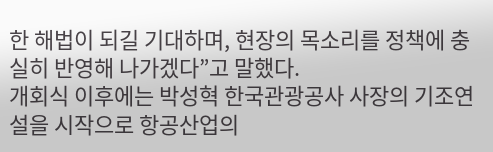한 해법이 되길 기대하며, 현장의 목소리를 정책에 충실히 반영해 나가겠다”고 말했다.
개회식 이후에는 박성혁 한국관광공사 사장의 기조연설을 시작으로 항공산업의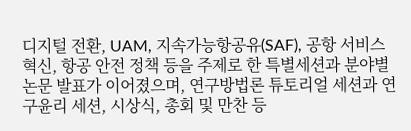디지털 전환, UAM, 지속가능항공유(SAF), 공항 서비스 혁신, 항공 안전 정책 등을 주제로 한 특별세션과 분야별 논문 발표가 이어졌으며, 연구방법론 튜토리얼 세션과 연구윤리 세션, 시상식, 총회 및 만찬 등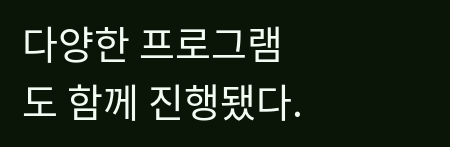다양한 프로그램도 함께 진행됐다.